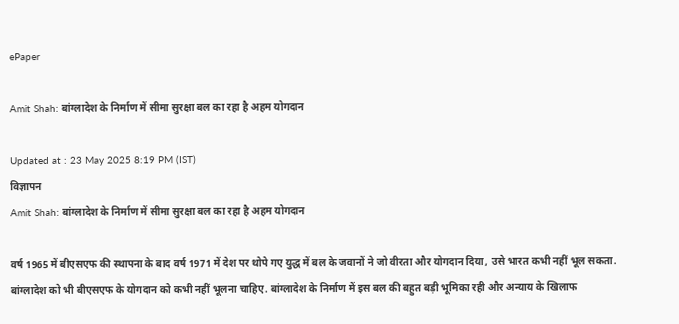ePaper

Amit Shah: बांग्लादेश के निर्माण में सीमा सुरक्षा बल का रहा है अहम योगदान

Updated at : 23 May 2025 8:19 PM (IST)
विज्ञापन
Amit Shah: बांग्लादेश के निर्माण में सीमा सुरक्षा बल का रहा है अहम योगदान

वर्ष 1965 में बीएसएफ की स्थापना के बाद वर्ष 1971 में देश पर थोपे गए युद्ध में बल के जवानों ने जो वीरता और योगदान दिया, उसे भारत कभी नहीं भूल सकता. बांग्लादेश को भी बीएसएफ के योगदान को कभी नहीं भूलना चाहिए. बांग्लादेश के निर्माण में इस बल की बहुत बड़ी भूमिका रही और अन्याय के खिलाफ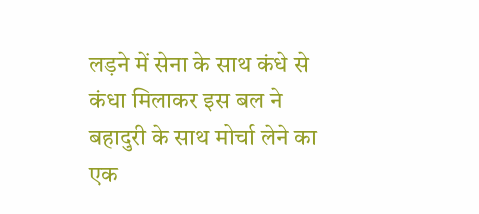लड़ने में सेना के साथ कंधे से कंधा मिलाकर इस बल ने बहादुरी के साथ मोर्चा लेने का एक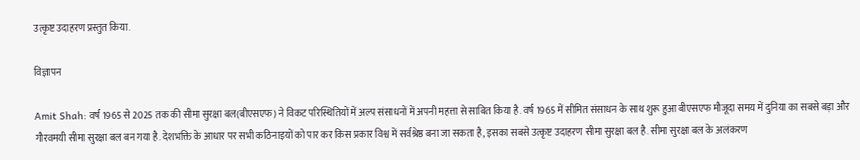उत्कृष्ट उदाहरण प्रस्तुत किया.

विज्ञापन

Amit Shah: वर्ष 1965 से 2025 तक की सीमा सुरक्षा बल(बीएसएफ) ने विकट परिस्थितियों में अल्प संसाधनों में अपनी महत्ता से साबित किया है. वर्ष 1965 में सीमित संसाधन के साथ शुरू हुआ बीएसएफ मौजूदा समय में दुनिया का सबसे बड़ा और गौरवमयी सीमा सुरक्षा बल बन गया है. देशभक्ति के आधार पर सभी कठिनाइयों को पार कर किस प्रकार विश्व में सर्वश्रेष्ठ बना जा सकता है, इसका सबसे उत्कृष्ट उदाहरण सीमा सुरक्षा बल है. सीमा सुरक्षा बल के अलंकरण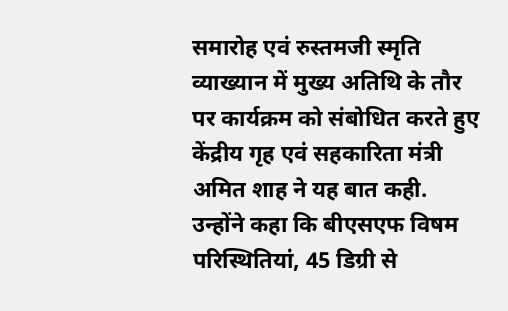समारोह एवं रुस्तमजी स्मृति व्याख्यान में मुख्य अतिथि के तौर पर कार्यक्रम को संबोधित करते हुए केंद्रीय गृह एवं सहकारिता मंत्री अमित शाह ने यह बात कही. उन्होंने कहा कि बीएसएफ विषम परिस्थितियां, 45 डिग्री से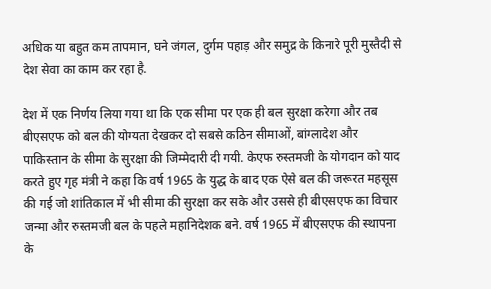अधिक या बहुत कम तापमान, घने जंगल, दुर्गम पहाड़ और समुद्र के किनारे पूरी मुस्तैदी से देश सेवा का काम कर रहा है.

देश में एक निर्णय लिया गया था कि एक सीमा पर एक ही बल सुरक्षा करेगा और तब बीएसएफ को बल की योग्यता देखकर दो सबसे कठिन सीमाओं, बांग्लादेश और पाकिस्तान के सीमा के सुरक्षा की जिम्मेदारी दी गयी. केएफ रुस्तमजी के योगदान को याद करते हुए गृह मंत्री ने कहा कि वर्ष 1965 के युद्ध के बाद एक ऐसे बल की जरूरत महसूस की गई जो शांतिकाल में भी सीमा की सुरक्षा कर सके और उससे ही बीएसएफ का विचार जन्मा और रुस्तमजी बल के पहले महानिदेशक बने. वर्ष 1965 में बीएसएफ की स्थापना के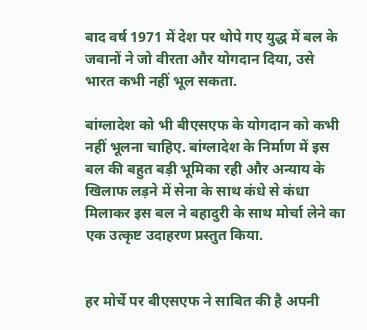बाद वर्ष 1971 में देश पर थोपे गए युद्ध में बल के जवानों ने जो वीरता और योगदान दिया, उसे भारत कभी नहीं भूल सकता.

बांग्लादेश को भी बीएसएफ के योगदान को कभी नहीं भूलना चाहिए. बांग्लादेश के निर्माण में इस बल की बहुत बड़ी भूमिका रही और अन्याय के खिलाफ लड़ने में सेना के साथ कंधे से कंधा मिलाकर इस बल ने बहादुरी के साथ मोर्चा लेने का एक उत्कृष्ट उदाहरण प्रस्तुत किया.


हर मोर्चे पर बीएसएफ ने साबित की है अपनी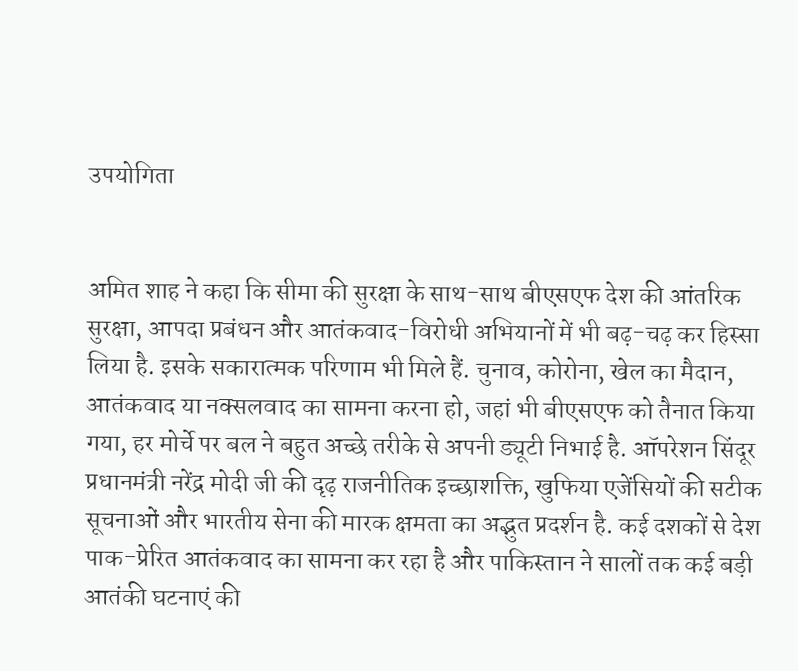उपयोगिता


अमित शाह ने कहा कि सीमा की सुरक्षा के साथ-साथ बीएसएफ देश की आंतरिक सुरक्षा, आपदा प्रबंधन और आतंकवाद-विरोधी अभियानों में भी बढ़-चढ़ कर हिस्सा लिया है. इसके सकारात्मक परिणाम भी मिले हैं. चुनाव, कोरोना, खेल का मैदान, आतंकवाद या नक्सलवाद का सामना करना हो, जहां भी बीएसएफ को तैनात किया गया, हर मोर्चे पर बल ने बहुत अच्छे तरीके से अपनी ड्यूटी निभाई है. ऑपरेशन सिंदूर प्रधानमंत्री नरेंद्र मोदी जी की दृढ़ राजनीतिक इच्छाशक्ति, खुफिया एजेंसियों की सटीक सूचनाओं और भारतीय सेना की मारक क्षमता का अद्भुत प्रदर्शन है. कई दशकों से देश पाक-प्रेरित आतंकवाद का सामना कर रहा है और पाकिस्तान ने सालों तक कई बड़ी आतंकी घटनाएं की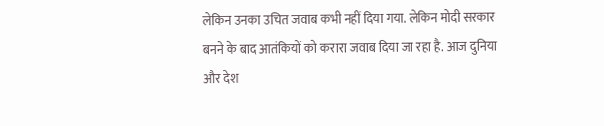लेकिन उनका उचित जवाब कभी नहीं दिया गया. लेकिन मोदी सरकार बनने के बाद आतंकियों को करारा जवाब दिया जा रहा है. आज दुनिया और देश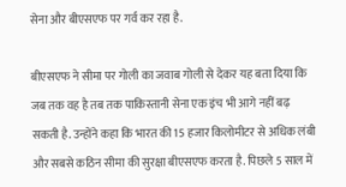सेना और बीएसएफ पर गर्व कर रहा है.

बीएसएफ ने सीमा पर गोली का जवाब गोली से देकर यह बता दिया कि जब तक वह है तब तक पाकिस्तानी सेना एक इंच भी आगे नहीं बढ़ सकती है. उन्होंने कहा कि भारत की 15 हजार किलोमीटर से अधिक लंबी और सबसे कठिन सीमा की सुरक्षा बीएसएफ करता है. पिछले 5 साल में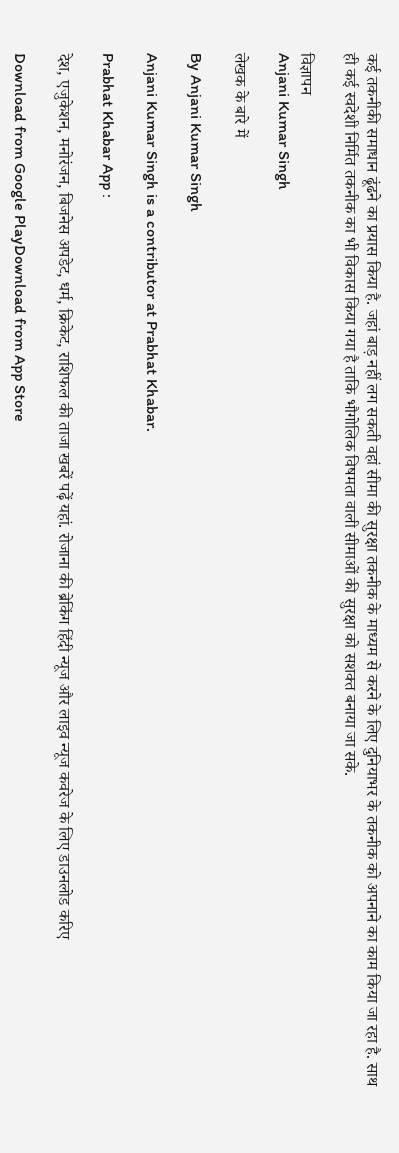कई तकनीकी समाधान ढूंढने का प्रयास किया है. जहां बाड़ नहीं लग सकती वहां सीमा की सुरक्षा तकनीक के माध्यम से करने के लिए दुनियाभर के तकनीक को अपनाने का काम किया जा रहा है. साथ ही कई स्वदेशी निर्मित तकनीक का भी विकास किया गया है ताकि भौगोलिक विषमता वाली सीमाओं की सुरक्षा को सशक्त बनाया जा सके.

विज्ञापन
Anjani Kumar Singh

लेखक के बारे में

By Anjani Kumar Singh

Anjani Kumar Singh is a contributor at Prabhat Khabar.

Prabhat Khabar App :

देश, एजुकेशन, मनोरंजन, बिजनेस अपडेट, धर्म, क्रिकेट, राशिफल की ताजा खबरें पढ़ें यहां. रोजाना की ब्रेकिंग हिंदी न्यूज और लाइव न्यूज कवरेज के लिए डाउनलोड करिए

Download from Google PlayDownload from App Store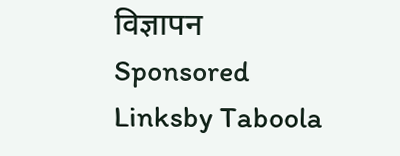विज्ञापन
Sponsored Linksby Taboola